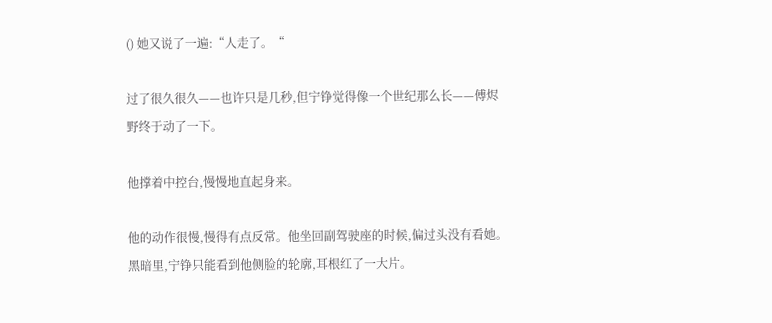() 她又说了一遍:“人走了。“

过了很久很久——也许只是几秒,但宁铮觉得像一个世纪那么长——傅烬野终于动了一下。

他撑着中控台,慢慢地直起身来。

他的动作很慢,慢得有点反常。他坐回副驾驶座的时候,偏过头没有看她。黑暗里,宁铮只能看到他侧脸的轮廓,耳根红了一大片。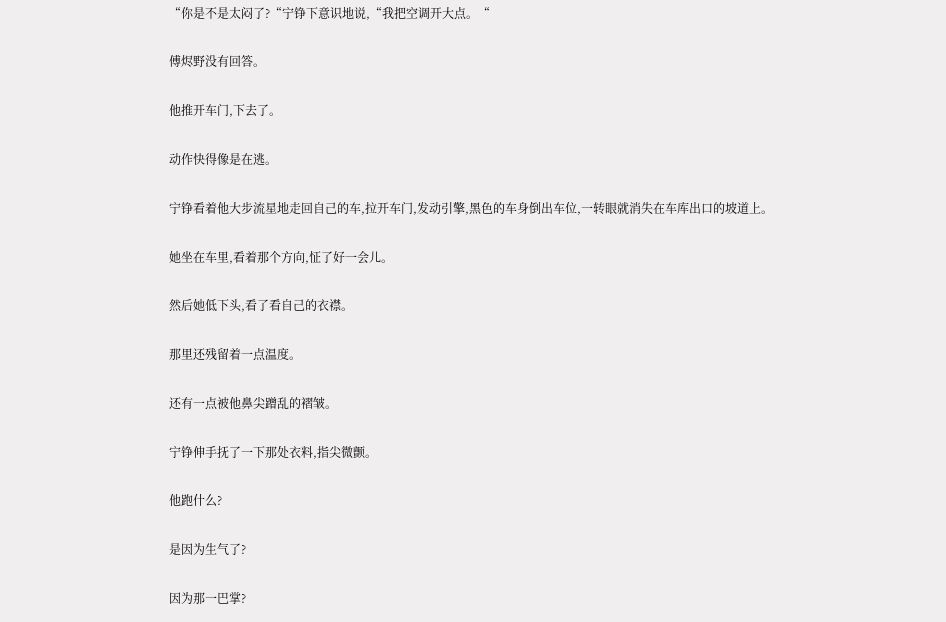“你是不是太闷了?“宁铮下意识地说,“我把空调开大点。“

傅烬野没有回答。

他推开车门,下去了。

动作快得像是在逃。

宁铮看着他大步流星地走回自己的车,拉开车门,发动引擎,黑色的车身倒出车位,一转眼就消失在车库出口的坡道上。

她坐在车里,看着那个方向,怔了好一会儿。

然后她低下头,看了看自己的衣襟。

那里还残留着一点温度。

还有一点被他鼻尖蹭乱的褶皱。

宁铮伸手抚了一下那处衣料,指尖微颤。

他跑什么?

是因为生气了?

因为那一巴掌?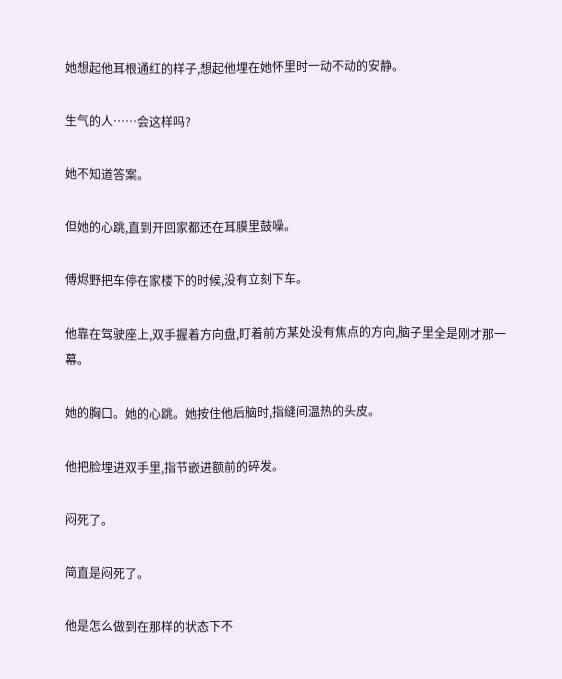她想起他耳根通红的样子,想起他埋在她怀里时一动不动的安静。

生气的人……会这样吗?

她不知道答案。

但她的心跳,直到开回家都还在耳膜里鼓噪。

傅烬野把车停在家楼下的时候,没有立刻下车。

他靠在驾驶座上,双手握着方向盘,盯着前方某处没有焦点的方向,脑子里全是刚才那一幕。

她的胸口。她的心跳。她按住他后脑时,指缝间温热的头皮。

他把脸埋进双手里,指节嵌进额前的碎发。

闷死了。

简直是闷死了。

他是怎么做到在那样的状态下不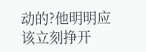动的?他明明应该立刻挣开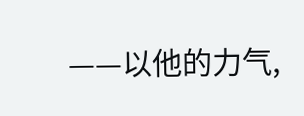——以他的力气,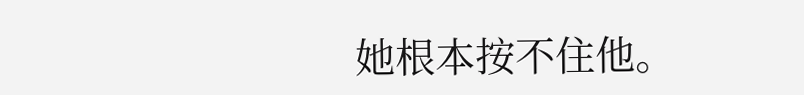她根本按不住他。